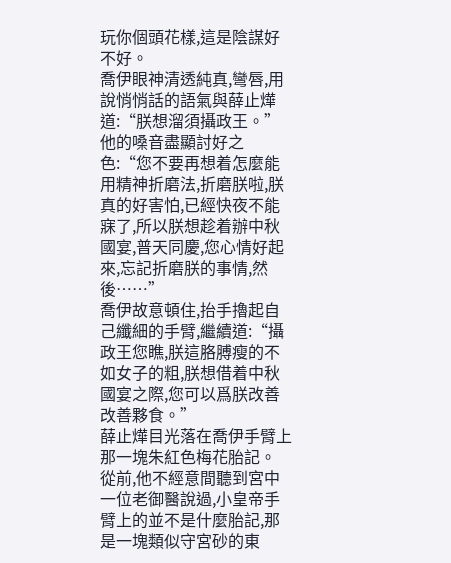玩你個頭花樣,這是陰謀好不好。
喬伊眼神清透純真,彎唇,用說悄悄話的語氣與薛止燁道:“朕想溜須攝政王。”
他的嗓音盡顯討好之色:“您不要再想着怎麼能用精神折磨法,折磨朕啦,朕真的好害怕,已經快夜不能寐了,所以朕想趁着辦中秋國宴,普天同慶,您心情好起來,忘記折磨朕的事情,然後……”
喬伊故意頓住,抬手擼起自己纖細的手臂,繼續道:“攝政王您瞧,朕這胳膊瘦的不如女子的粗,朕想借着中秋國宴之際,您可以爲朕改善改善夥食。”
薛止燁目光落在喬伊手臂上那一塊朱紅色梅花胎記。
從前,他不經意間聽到宮中一位老御醫說過,小皇帝手臂上的並不是什麼胎記,那是一塊類似守宮砂的東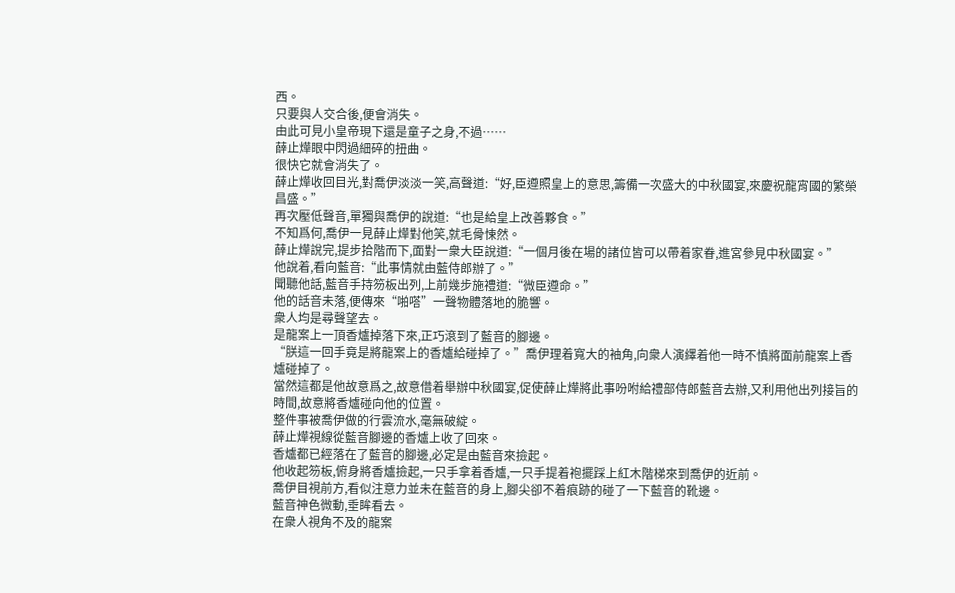西。
只要與人交合後,便會消失。
由此可見小皇帝現下還是童子之身,不過……
薛止燁眼中閃過細碎的扭曲。
很快它就會消失了。
薛止燁收回目光,對喬伊淡淡一笑,高聲道:“好,臣遵照皇上的意思,籌備一次盛大的中秋國宴,來慶祝龍宵國的繁榮昌盛。”
再次壓低聲音,單獨與喬伊的說道:“也是給皇上改善夥食。”
不知爲何,喬伊一見薛止燁對他笑,就毛骨悚然。
薛止燁說完,提步拾階而下,面對一衆大臣說道:“一個月後在場的諸位皆可以帶着家眷,進宮參見中秋國宴。”
他說着,看向藍音:“此事情就由藍侍郎辦了。”
聞聽他話,藍音手持笏板出列,上前幾步施禮道:“微臣遵命。”
他的話音未落,便傳來“啪嗒”一聲物體落地的脆響。
衆人均是尋聲望去。
是龍案上一頂香爐掉落下來,正巧滾到了藍音的腳邊。
“朕這一回手竟是將龍案上的香爐給碰掉了。”喬伊理着寬大的袖角,向衆人演繹着他一時不慎將面前龍案上香爐碰掉了。
當然這都是他故意爲之,故意借着舉辦中秋國宴,促使薛止燁將此事吩咐給禮部侍郎藍音去辦,又利用他出列接旨的時間,故意將香爐碰向他的位置。
整件事被喬伊做的行雲流水,毫無破綻。
薛止燁視線從藍音腳邊的香爐上收了回來。
香爐都已經落在了藍音的腳邊,必定是由藍音來撿起。
他收起笏板,俯身將香爐撿起,一只手拿着香爐,一只手提着袍擺踩上紅木階梯來到喬伊的近前。
喬伊目視前方,看似注意力並未在藍音的身上,腳尖卻不着痕跡的碰了一下藍音的靴邊。
藍音神色微動,垂眸看去。
在衆人視角不及的龍案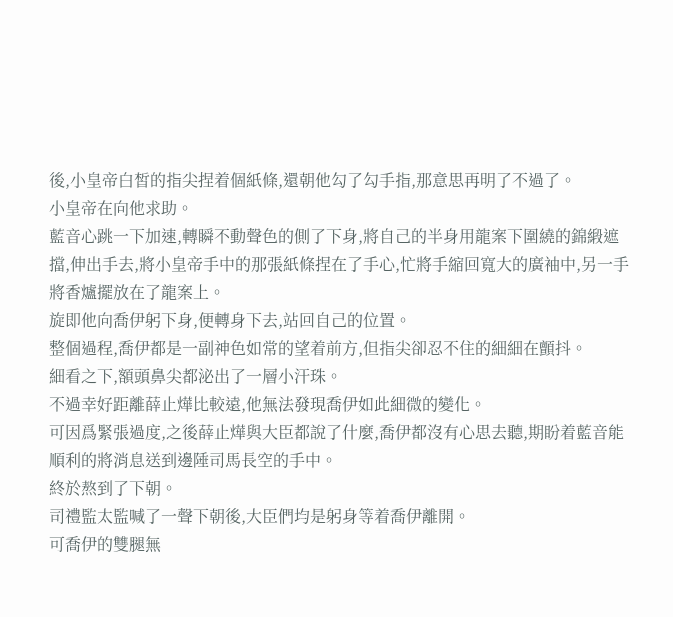後,小皇帝白皙的指尖捏着個紙條,還朝他勾了勾手指,那意思再明了不過了。
小皇帝在向他求助。
藍音心跳一下加速,轉瞬不動聲色的側了下身,將自己的半身用龍案下圍繞的錦緞遮擋,伸出手去,將小皇帝手中的那張紙條捏在了手心,忙將手縮回寬大的廣袖中,另一手將香爐擺放在了龍案上。
旋即他向喬伊躬下身,便轉身下去,站回自己的位置。
整個過程,喬伊都是一副神色如常的望着前方,但指尖卻忍不住的細細在顫抖。
細看之下,額頭鼻尖都泌出了一層小汗珠。
不過幸好距離薛止燁比較遠,他無法發現喬伊如此細微的變化。
可因爲緊張過度,之後薛止燁與大臣都說了什麼,喬伊都沒有心思去聽,期盼着藍音能順利的將消息送到邊陲司馬長空的手中。
終於熬到了下朝。
司禮監太監喊了一聲下朝後,大臣們均是躬身等着喬伊離開。
可喬伊的雙腿無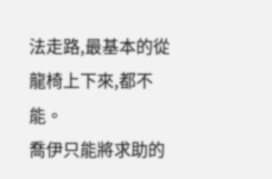法走路,最基本的從龍椅上下來,都不能。
喬伊只能將求助的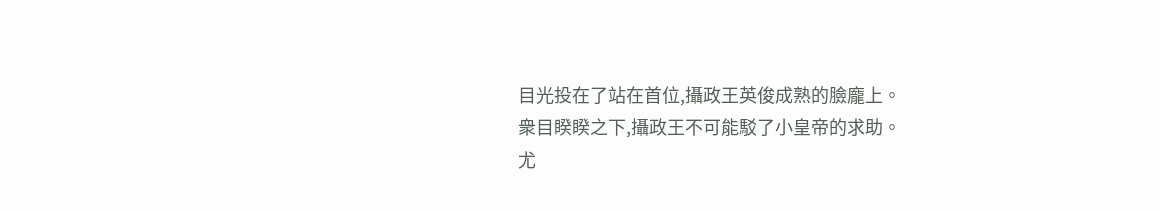目光投在了站在首位,攝政王英俊成熟的臉龐上。
衆目睽睽之下,攝政王不可能駁了小皇帝的求助。
尤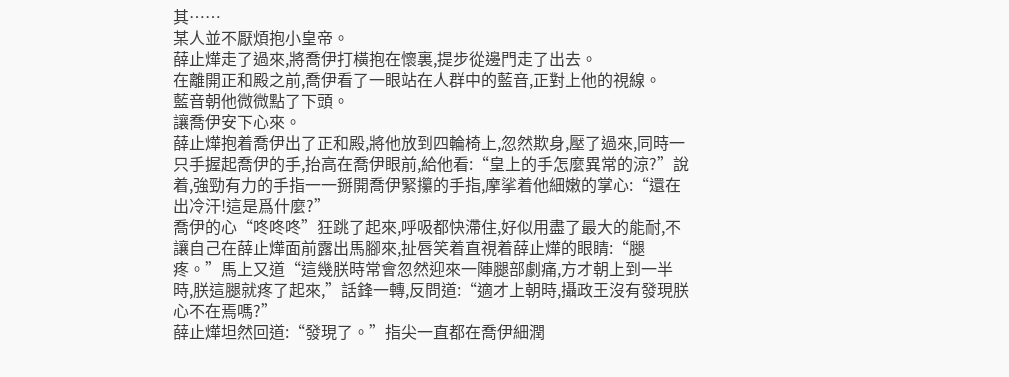其……
某人並不厭煩抱小皇帝。
薛止燁走了過來,將喬伊打橫抱在懷裏,提步從邊門走了出去。
在離開正和殿之前,喬伊看了一眼站在人群中的藍音,正對上他的視線。
藍音朝他微微點了下頭。
讓喬伊安下心來。
薛止燁抱着喬伊出了正和殿,將他放到四輪椅上,忽然欺身,壓了過來,同時一只手握起喬伊的手,抬高在喬伊眼前,給他看:“皇上的手怎麼異常的涼?”說着,強勁有力的手指一一掰開喬伊緊攥的手指,摩挲着他細嫩的掌心:“還在出冷汗!這是爲什麼?”
喬伊的心“咚咚咚”狂跳了起來,呼吸都快滯住,好似用盡了最大的能耐,不讓自己在薛止燁面前露出馬腳來,扯唇笑着直視着薛止燁的眼睛:“腿疼。”馬上又道“這幾朕時常會忽然迎來一陣腿部劇痛,方才朝上到一半時,朕這腿就疼了起來,”話鋒一轉,反問道:“適才上朝時,攝政王沒有發現朕心不在焉嗎?”
薛止燁坦然回道:“發現了。”指尖一直都在喬伊細潤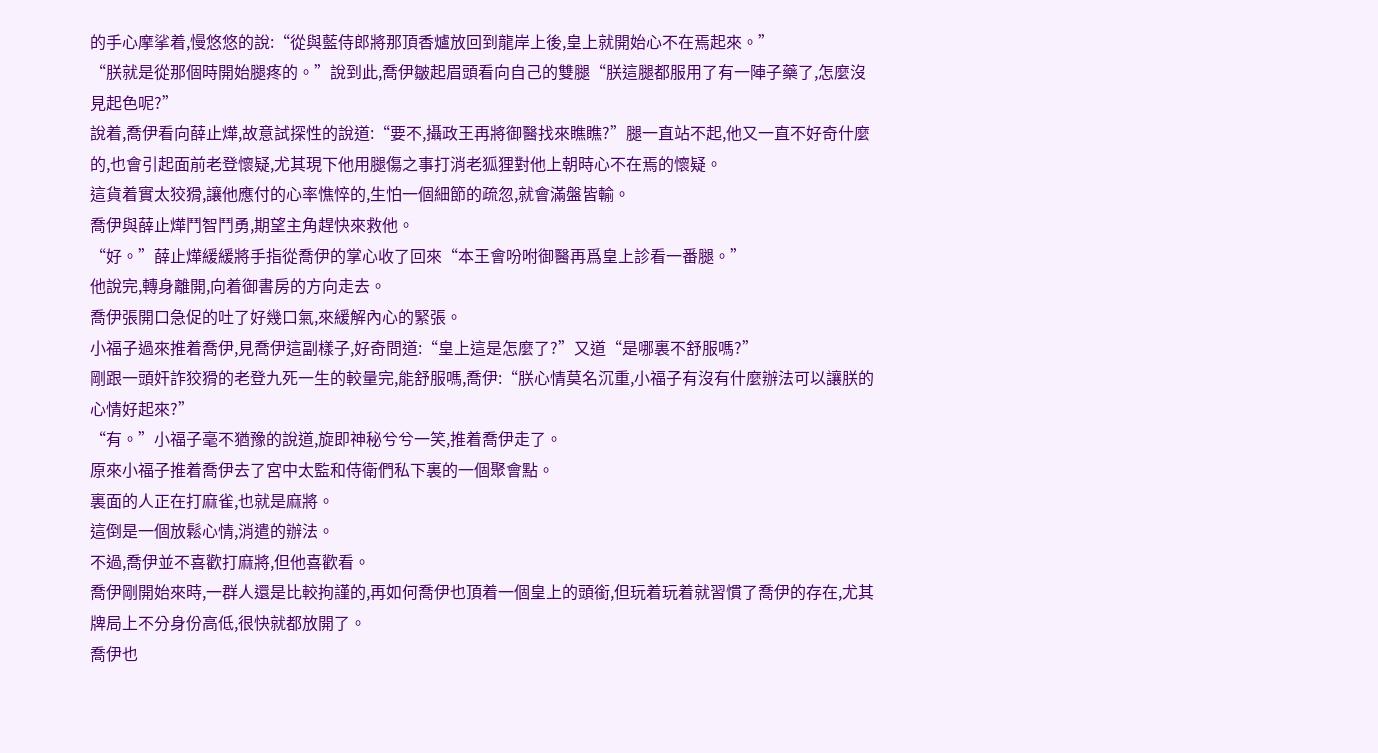的手心摩挲着,慢悠悠的說:“從與藍侍郎將那頂香爐放回到龍岸上後,皇上就開始心不在焉起來。”
“朕就是從那個時開始腿疼的。”說到此,喬伊皺起眉頭看向自己的雙腿“朕這腿都服用了有一陣子藥了,怎麼沒見起色呢?”
說着,喬伊看向薛止燁,故意試探性的說道:“要不,攝政王再將御醫找來瞧瞧?”腿一直站不起,他又一直不好奇什麼的,也會引起面前老登懷疑,尤其現下他用腿傷之事打消老狐狸對他上朝時心不在焉的懷疑。
這貨着實太狡猾,讓他應付的心率憔悴的,生怕一個細節的疏忽,就會滿盤皆輸。
喬伊與薛止燁鬥智鬥勇,期望主角趕快來救他。
“好。”薛止燁緩緩將手指從喬伊的掌心收了回來“本王會吩咐御醫再爲皇上診看一番腿。”
他說完,轉身離開,向着御書房的方向走去。
喬伊張開口急促的吐了好幾口氣,來緩解內心的緊張。
小福子過來推着喬伊,見喬伊這副樣子,好奇問道:“皇上這是怎麼了?”又道“是哪裏不舒服嗎?”
剛跟一頭奸詐狡猾的老登九死一生的較量完,能舒服嗎,喬伊:“朕心情莫名沉重,小福子有沒有什麼辦法可以讓朕的心情好起來?”
“有。”小福子毫不猶豫的說道,旋即神秘兮兮一笑,推着喬伊走了。
原來小福子推着喬伊去了宮中太監和侍衛們私下裏的一個聚會點。
裏面的人正在打麻雀,也就是麻將。
這倒是一個放鬆心情,消遣的辦法。
不過,喬伊並不喜歡打麻將,但他喜歡看。
喬伊剛開始來時,一群人還是比較拘謹的,再如何喬伊也頂着一個皇上的頭銜,但玩着玩着就習慣了喬伊的存在,尤其牌局上不分身份高低,很快就都放開了。
喬伊也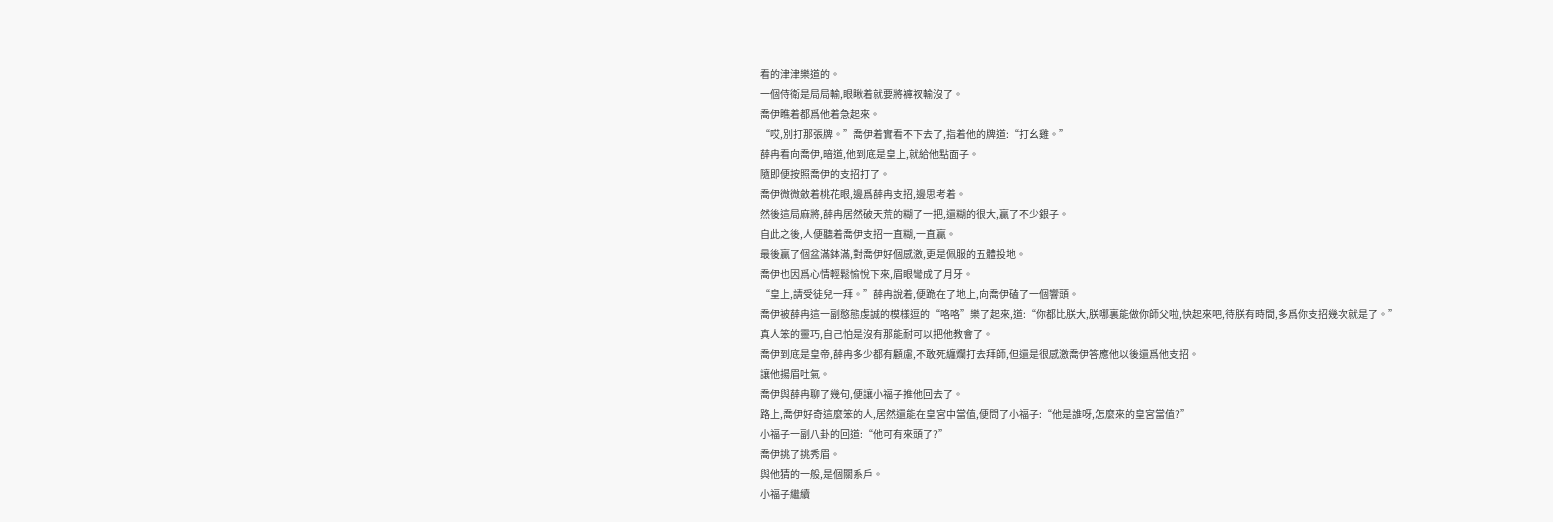看的津津樂道的。
一個侍衛是局局輸,眼瞅着就要將褲衩輸沒了。
喬伊瞧着都爲他着急起來。
“哎,別打那張牌。”喬伊着實看不下去了,指着他的牌道:“打幺雞。”
薛冉看向喬伊,暗道,他到底是皇上,就給他點面子。
隨即便按照喬伊的支招打了。
喬伊微微斂着桃花眼,邊爲薛冉支招,邊思考着。
然後這局麻將,薛冉居然破天荒的糊了一把,還糊的很大,贏了不少銀子。
自此之後,人便聽着喬伊支招一直糊,一直贏。
最後贏了個盆滿鉢滿,對喬伊好個感激,更是佩服的五體投地。
喬伊也因爲心情輕鬆愉悅下來,眉眼彎成了月牙。
“皇上,請受徒兒一拜。”薛冉說着,便跪在了地上,向喬伊磕了一個響頭。
喬伊被薛冉這一副憨態虔誠的模樣逗的“咯咯”樂了起來,道:“你都比朕大,朕哪裏能做你師父啦,快起來吧,待朕有時間,多爲你支招幾次就是了。”
真人笨的靈巧,自己怕是沒有那能耐可以把他教會了。
喬伊到底是皇帝,薛冉多少都有顧慮,不敢死纏爛打去拜師,但還是很感激喬伊答應他以後還爲他支招。
讓他揚眉吐氣。
喬伊與薛冉聊了幾句,便讓小福子推他回去了。
路上,喬伊好奇這麼笨的人,居然還能在皇宮中當值,便問了小福子:“他是誰呀,怎麼來的皇宮當值?”
小福子一副八卦的回道:“他可有來頭了?”
喬伊挑了挑秀眉。
與他猜的一般,是個關系戶。
小福子繼續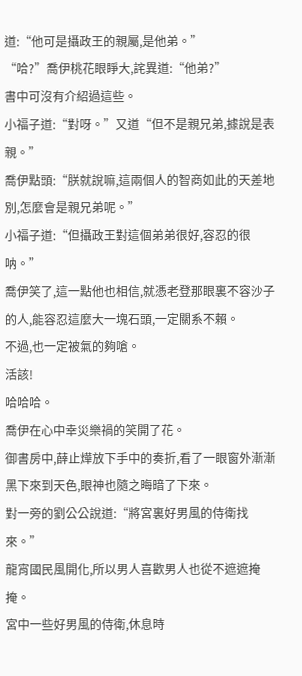道:“他可是攝政王的親屬,是他弟。”
“哈?”喬伊桃花眼睜大,詫異道:“他弟?”
書中可沒有介紹過這些。
小福子道:“對呀。”又道“但不是親兄弟,據說是表親。”
喬伊點頭:“朕就說嘛,這兩個人的智商如此的天差地別,怎麼會是親兄弟呢。”
小福子道:“但攝政王對這個弟弟很好,容忍的很呐。”
喬伊笑了,這一點他也相信,就憑老登那眼裏不容沙子的人,能容忍這麼大一塊石頭,一定關系不賴。
不過,也一定被氣的夠嗆。
活該!
哈哈哈。
喬伊在心中幸災樂禍的笑開了花。
御書房中,薛止燁放下手中的奏折,看了一眼窗外漸漸黑下來到天色,眼神也隨之晦暗了下來。
對一旁的劉公公說道:“將宮裏好男風的侍衛找來。”
龍宵國民風開化,所以男人喜歡男人也從不遮遮掩掩。
宮中一些好男風的侍衛,休息時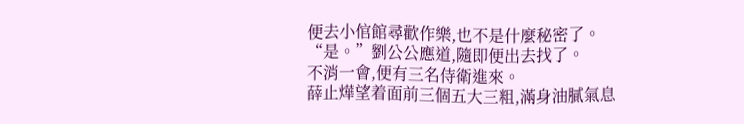便去小倌館尋歡作樂,也不是什麼秘密了。
“是。”劉公公應道,隨即便出去找了。
不消一會,便有三名侍衛進來。
薛止燁望着面前三個五大三粗,滿身油膩氣息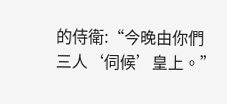的侍衛:“今晚由你們三人‘伺候’皇上。”